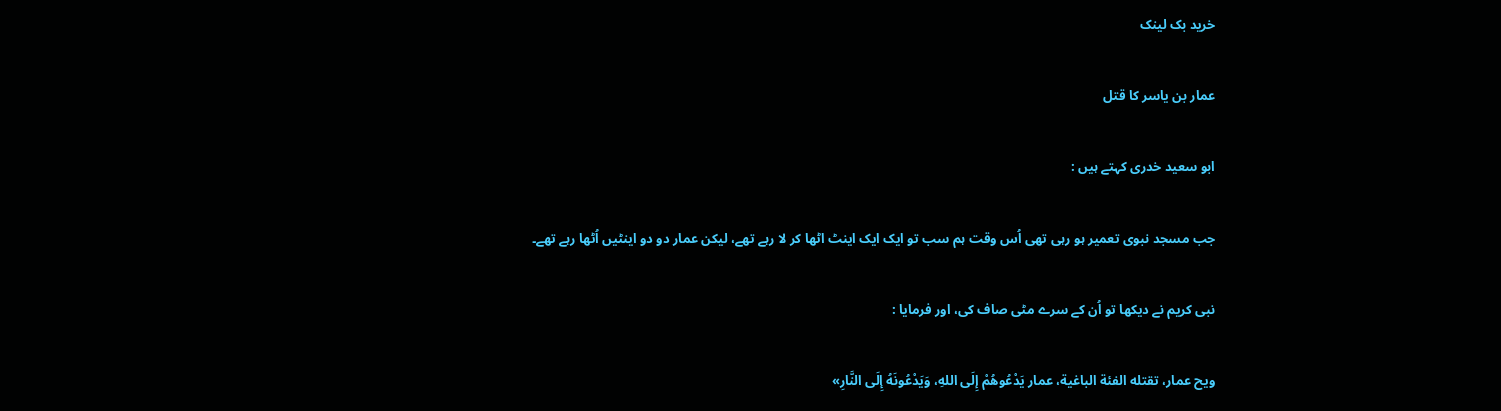خرید بک لینک

عمار بن یاسر کا قتل

ابو سعید خدری کہتے ہیں :

جب مسجد نبوی تعمیر ہو رہی تھی اُس وقت ہم سب تو ایک ایک اینٹ اٹھا کر لا رہے تھے، لیکن عمار دو دو اینٹیں اُٹھا رہے تھے۔

نبی کریم نے دیکھا تو اُن کے سرے مٹی صاف کی، اور فرمایا :

ويح عمار، تقتله الفئة الباغية، عمار يَدْعُوهُمْ إِلَى اللهِ، وَيَدْعُونَهُ إِلَى النَّارِ»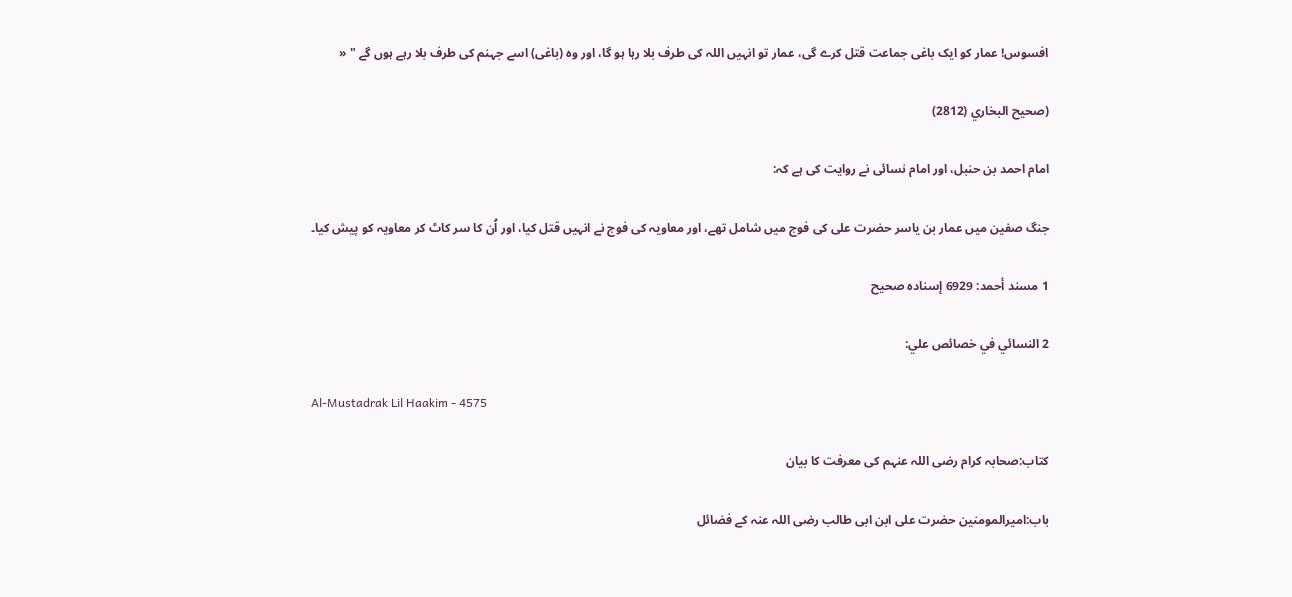افسوس! عمار کو ایک باغی جماعت قتل کرے گی، عمار تو انہیں اللہ کی طرف بلا رہا ہو گا، اور وہ (باغی) اسے جہنم کی طرف بلا رہے ہوں گے " «

(صحيح البخاري (2812)

امام احمد بن حنبل، اور امام نسائی نے روایت کی ہے کہ:

جنگ صفین میں عمار بن یاسر حضرت علی کی فوج میں شامل تھے، اور معاویہ کی فوج نے انہیں قتل کیا، اور اُن کا سر کاٹ کر معاویہ کو پیش کیا۔

1 مسند أحمد: 6929 إسناده صحيح

2 النسائي في خصائص علي:

Al-Mustadrak Lil Haakim - 4575

کتاب:صحابہ کرام رضی اللہ عنہم کی معرفت کا بیان

باب:امیرالمومنین حضرت علی ابن ابی طالب رضی اللہ عنہ کے فضائل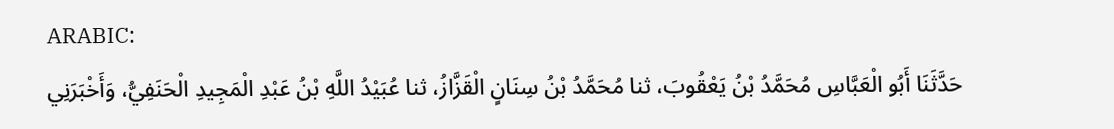ARABIC:
حَدَّثَنَا أَبُو الْعَبَّاسِ مُحَمَّدُ بْنُ يَعْقُوبَ، ثنا مُحَمَّدُ بْنُ سِنَانٍ الْقَزَّازُ، ثنا عُبَيْدُ اللَّهِ بْنُ عَبْدِ الْمَجِيدِ الْحَنَفِيُّ، وَأَخْبَرَنِي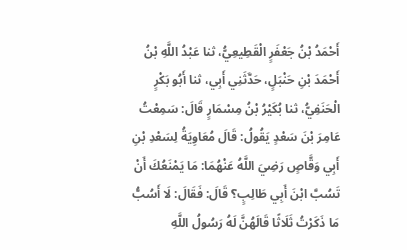أَحْمَدُ بْنُ جَعْفَرٍ الْقَطِيعِيُّ، ثنا عَبْدُ اللَّهِ بْنُ أَحْمَدَ بْنِ حَنْبَلٍ، حَدَّثَنِي أَبِي، ثنا أَبُو بَكْرٍ الْحَنَفِيُّ، ثنا بُكَيْرُ بْنُ مِسْمَارٍ قَالَ: سَمِعْتُ عَامِرَ بْنَ سَعْدٍ يَقُولُ: قَالَ مُعَاوِيَةُ لِسَعْدِ بْنِ أَبِي وَقَّاصٍ رَضِيَ اللَّهُ عَنْهُمَا: مَا يَمْنَعُكَ أَنْ تَسُبَّ ابْنَ أَبِي طَالِبٍ؟ قَالَ: فَقَالَ: لَا أَسُبُّ مَا ذَكَرْتُ ثَلَاثًا قَالَهُنَّ لَهُ رَسُولُ اللَّهِ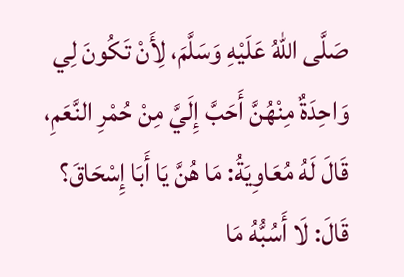صَلَّى اللهُ عَلَيْهِ وَسَلَّمَ، لِأَنْ تَكُونَ لِي وَاحِدَةٌ مِنْهُنَّ أَحَبَّ إِلَيَّ مِنْ حُمْرِ النَّعَمِ، قَالَ لَهُ مُعَاوِيَةُ: مَا هُنَّ يَا أَبَا إِسْحَاقَ؟ قَالَ: لَا أَسُبُّهُ مَا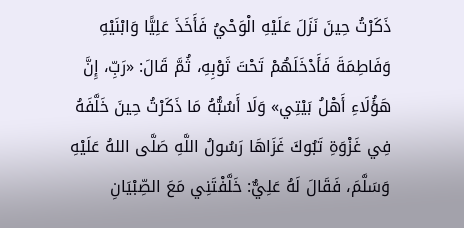ذَكَرْتُ حِينَ نَزَلَ عَلَيْهِ الْوَحْيُ فَأَخَذَ عَلِيًّا وَابْنَيْهِ وَفَاطِمَةَ فَأَدْخَلَهُمْ تَحْتَ ثَوْبِهِ، ثُمَّ قَالَ: «رَبِّ، إِنَّ هَؤُلَاءِ أَهْلُ بَيْتِي» وَلَا أَسُبُّهُ مَا ذَكَرْتُ حِينَ خَلَّفَهُ فِي غَزْوَةِ تَبُوكَ غَزَاهَا رَسُولُ اللَّهِ صَلَّى اللهُ عَلَيْهِ وَسَلَّمَ، فَقَالَ لَهُ عَلِيٌّ: خَلَّفْتَنِي مَعَ الصِّبْيَانِ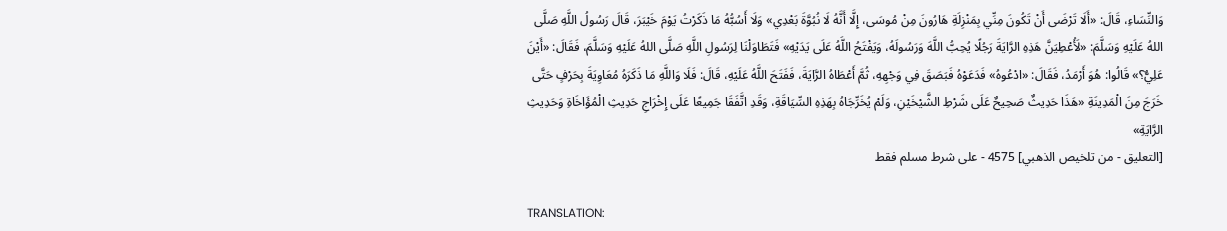وَالنِّسَاءِ، قَالَ: «أَلَا تَرْضَى أَنْ تَكُونَ مِنِّي بِمَنْزِلَةِ هَارُونَ مِنْ مُوسَى، إِلَّا أَنَّهُ لَا نُبُوَّةَ بَعْدِي» وَلَا أَسُبُّهُ مَا ذَكَرْتُ يَوْمَ خَيْبَرَ، قَالَ رَسُولُ اللَّهِ صَلَّى اللهُ عَلَيْهِ وَسَلَّمَ: «لَأُعْطِيَنَّ هَذِهِ الرَّايَةَ رَجُلًا يُحِبُّ اللَّهَ وَرَسُولَهُ، وَيَفْتَحُ اللَّهُ عَلَى يَدَيْهِ» فَتَطَاوَلْنَا لِرَسُولِ اللَّهِ صَلَّى اللهُ عَلَيْهِ وَسَلَّمَ، فَقَالَ: «أَيْنَ عَلِيٌّ؟» قَالُوا: هُوَ أَرْمَدُ، فَقَالَ: «ادْعُوهُ» فَدَعَوْهُ فَبَصَقَ فِي وَجْهِهِ، ثُمَّ أَعْطَاهُ الرَّايَةَ، فَفَتَحَ اللَّهُ عَلَيْهِ، قَالَ: فَلَا وَاللَّهِ مَا ذَكَرَهُ مُعَاوِيَةَ بِحَرْفٍ حَتَّى خَرَجَ مِنَ الْمَدِينَةِ «هَذَا حَدِيثٌ صَحِيحٌ عَلَى شَرْطِ الشَّيْخَيْنِ، وَلَمْ يُخَرِّجَاهُ بِهَذِهِ السِّيَاقَةِ، وَقَدِ اتَّفَقَا جَمِيعًا عَلَى إِخْرَاجِ حَدِيثِ الْمُؤَاخَاةِ وَحَدِيثِ الرَّايَةِ»
[التعليق - من تلخيص الذهبي] 4575 - على شرط مسلم فقط

TRANSLATION: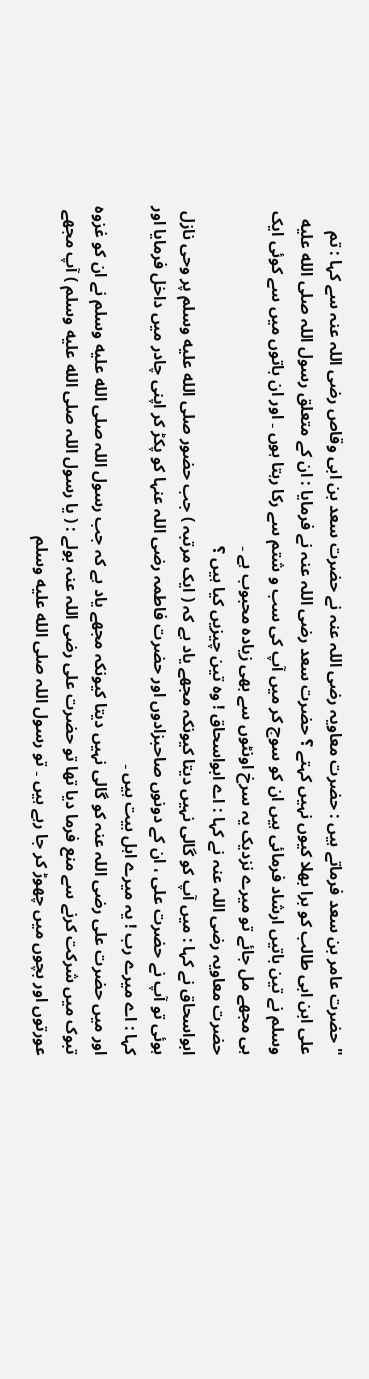" حضرت عامر بن سعد فرماتے ہیں : حضرت معاویہ رضی اللہ عنہ نے حضرت سعد بن ابی وقاص رضی اللہ عنہ سے کہا : تم علی ابن ابی طالب کو برا بھلا کیوں نہیں کہتے ؟ حضرت سعد رضی اللہ عنہ نے فرمایا : ان کے متعلق رسول اللہ صلى الله عليه وسلم نے تین باتیں ارشاد فرمائی ہیں ان کو سوچ کر میں آپ کی سب و شتم سے رکا رہتا ہوں ۔ اور ان باتوں میں سے کوئی ایک ہی مجھے مل جائے تو میرے نزدیک یہ سرخ اونٹوں سے بھی زیادہ محبوب ہے ۔
حضرت معاویہ رضی اللہ عنہ نے کہا : اے ابواسحاق ! وہ تین چیزیں کیا ہیں ؟
ابواسحاق نے کہا : میں آپ کو گالی نہیں دیتا کیونکہ مجھے یاد ہے کہ ( ایک مرتبہ ) جب حضور صلى الله عليه وسلم پر وحی نازل ہوئی تو آپ نے حضرت علی ، ان کے دونوں صاحبزادوں اور حضرت فاطمہ رضی اللہ عنہا کو پکڑ کر اپنی چادر میں داخل فرمایا اور کہا : اے میرے رب ! یہ میرے اہل بیت ہیں ۔
اور میں حضرت علی رضی اللہ عنہ کو گالی نہیں دیتا کیونکہ مجھے یاد ہے کہ جب رسول اللہ صلى الله عليه وسلم نے ان کو غزوہ تبوک میں شرکت کرنے سے منع فرما دیا تھا تو حضرت علی رضی اللہ عنہ بولے : ( یا رسول اللہ صلى الله عليه وسلم ) آپ مجھے عورتوں اور بچوں میں چھوڑ کر جا رہے ہیں ۔ تو رسول اللہ صلى الله عليه وسلم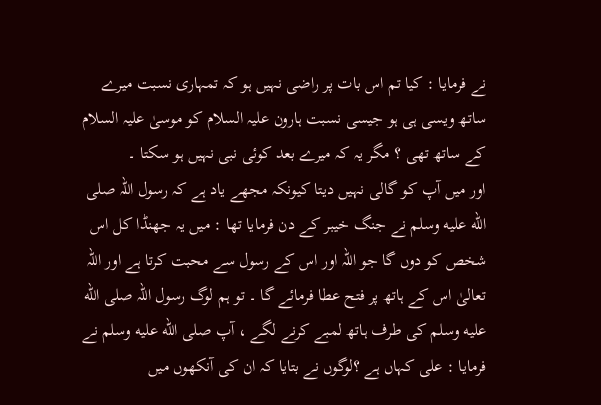نے فرمایا : کیا تم اس بات پر راضی نہیں ہو کہ تمہاری نسبت میرے ساتھ ویسی ہی ہو جیسی نسبت ہارون علیہ السلام کو موسیٰ علیہ السلام کے ساتھ تھی ؟ مگر یہ کہ میرے بعد کوئی نبی نہیں ہو سکتا ۔
اور میں آپ کو گالی نہیں دیتا کیونکہ مجھے یاد ہے کہ رسول اللہ صلى الله عليه وسلم نے جنگ خیبر کے دن فرمایا تھا : میں یہ جھنڈا کل اس شخص کو دوں گا جو اللہ اور اس کے رسول سے محبت کرتا ہے اور اللہ تعالیٰ اس کے ہاتھ پر فتح عطا فرمائے گا ۔ تو ہم لوگ رسول اللہ صلى الله عليه وسلم کی طرف ہاتھ لمبے کرنے لگے ، آپ صلى الله عليه وسلم نے فرمایا : علی کہاں ہے ؟لوگوں نے بتایا کہ ان کی آنکھوں میں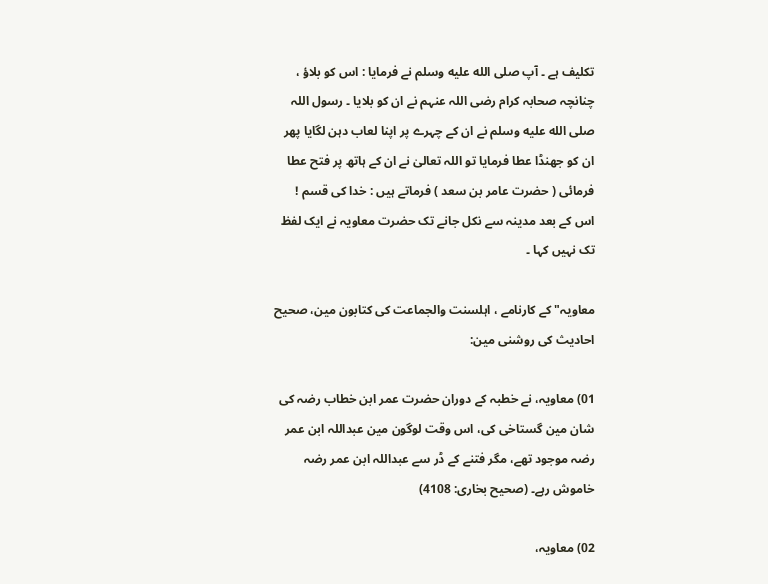تکلیف ہے ۔ آپ صلى الله عليه وسلم نے فرمایا : اس کو بلاؤ ، چنانچہ صحابہ کرام رضی اللہ عنہم نے ان کو بلایا ۔ رسول اللہ صلى الله عليه وسلم نے ان کے چہرے پر اپنا لعاب دہن لگایا پھر ان کو جھنڈا عطا فرمایا تو اللہ تعالیٰ نے ان کے ہاتھ پر فتح عطا فرمائی ( حضرت عامر بن سعد ) فرماتے ہیں : خدا کی قسم ! اس کے بعد مدینہ سے نکل جانے تک حضرت معاویہ نے ایک لفظ تک نہیں کہا ۔

معاویہ" کے کارنامے ، اہلسنت والجماعت کی کتابون مین، صحیح احادیث کی روشنی مین:

01) معاویہ، نے خطبہ کے دوران حضرت عمر ابن خطاب رضہ کی شان مین گستاخی کی، اس وقت لوگون مین عبداللہ ابن عمر رضہ موجود تھے، مگر فتنے کے ڈر سے عبداللہ ابن عمر رضہ خاموش رہے۔ (صحیح بخاری: 4108)

02) معاویہ،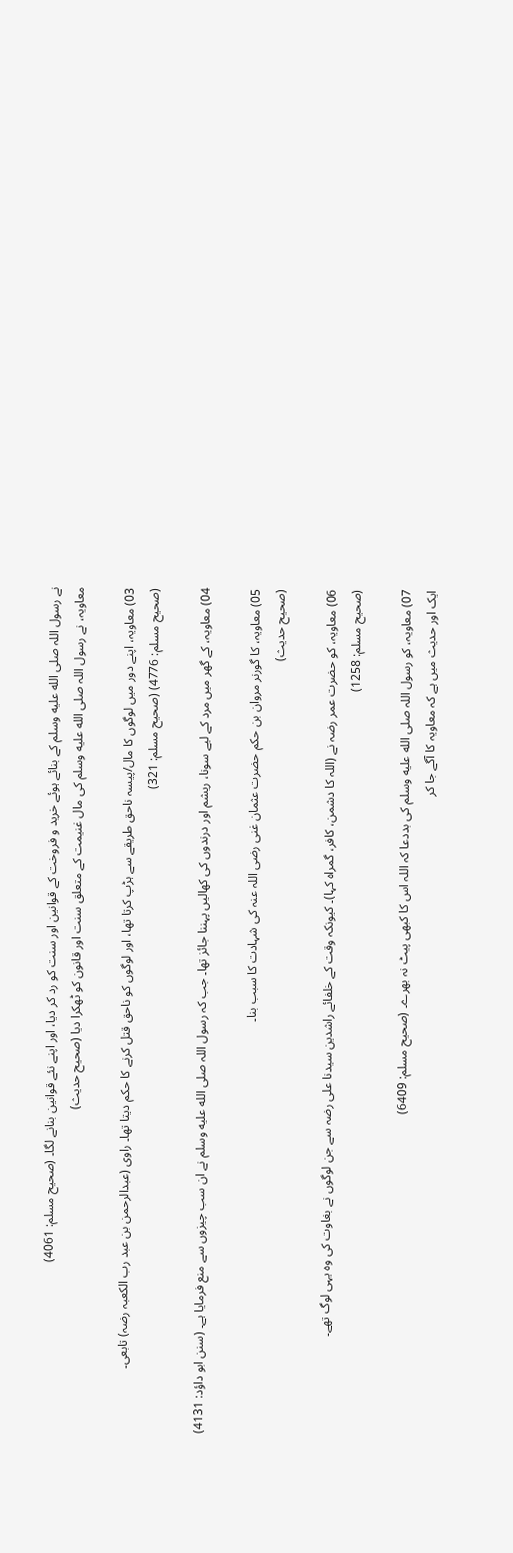نے رسول اللہ صلى الله عليه وسلم کے بنائے ہوئے خرید و فروخت کے قوانین اور سنت کو رد کر دیا، اور اپنے نئے قوانین بنانے لگا۔ (صحیح مسلم: 4061)
معاویہ، نے رسول اللہ صلى الله عليه وسلم کی مال غنیمت کے متعلق سنت اور قانون کو ٹھکرا دیا (صحیح حدیث)

03) معاویہ، اپنے دور میں لوگوں کا مال/پیسہ ناحق طریقے سے ہڑپ کرتا تھا، اور لوگوں کو ناحق قتل کرنے کا حکم دیتا تھا۔ راوی (عبدالرحمن بن عبد رب الکعبہ رضہ) تابعی۔
(صحیح مسلم: 4776) (صحیح مسلم: 321)

04) معاویہ، کے گھر میں مرد کے لیے سونا، ریشم اور درندوں کی کھالیں پہننا جائز تھا۔ جب کہ رسول اللہ صلى الله عليه وسلم نے ان سب چیزوں سے منع فرمایا ہے۔ (سنن ابو داؤد: 4131)

05) معاویہ، کا گورنر مروان بن حکم حضرت عثمان غنی رضی اللہ عنہ کی شہادت کا سبب بنا۔
(صحیح حدیث)

06) معاویہ، کو حضرت عمر رضہ نے (اللہ کا دشمن، کافر، گمراہ کہا)۔ کیونکہ وقت کے خلفائے راشدین سیدنا علی رضہ سے جن لوگوں نے بغاوت کی وہ یہی لوگ تھے۔
(صحیح مسلم: 1258)

07) معاویہ، کو رسول اللہ صلى الله عليه وسلم کی بددعا کہ اللہ اس کا کبھی پیٹ نہ بھرے۔ (صحیح مسلم: 6409)
ایک اور حدیث میں ہے کہ معاویہ کا آگے جا کر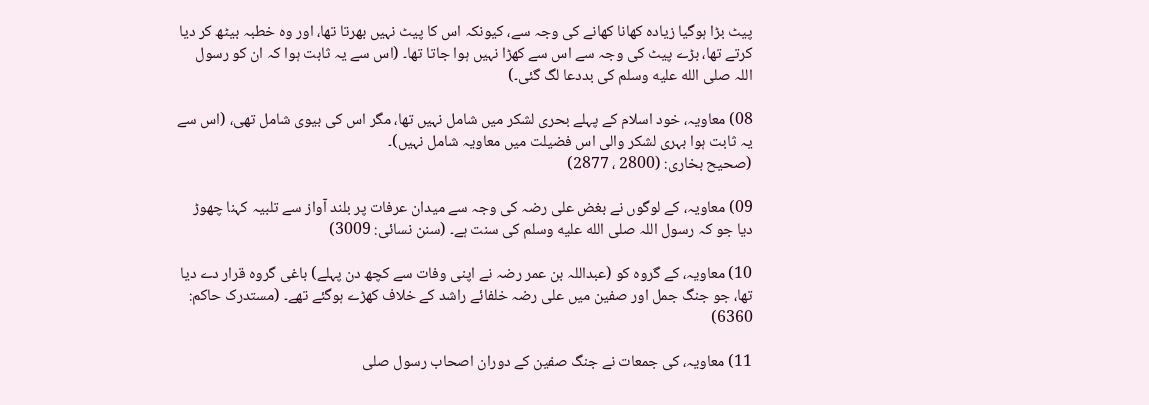پیٹ بڑا ہوگیا زیادہ کھانا کھانے کی وجہ سے، کیونکہ اس کا پیٹ نہیں بھرتا تھا، اور وہ خطبہ بیٹھ کر دیا کرتے تھا، بڑے پیٹ کی وجہ سے اس سے کھڑا نہیں ہوا جاتا تھا۔ (اس سے یہ ثابت ہوا کہ ان کو رسول اللہ صلى الله عليه وسلم کی بددعا لگ گئی۔)

08) معاویہ، خود اسلام کے پہلے بحری لشکر میں شامل نہیں تھا، مگر اس کی بیوی شامل تھی، (اس سے یہ ثابت ہوا بہری لشکر والی اس فضیلت میں معاویہ شامل نہیں)۔
(صحیح بخاری: (2800 ، 2877)

09) معاویہ، کے لوگوں نے بغض علی رضہ کی وجہ سے میدان عرفات پر بلند آواز سے تلبیہ کہنا چھوڑ دیا جو کہ رسول اللہ صلى الله عليه وسلم کی سنت ہے۔ (سنن نسائی: 3009)

10) معاویہ، کے گروہ کو (عبداللہ بن عمر رضہ نے اپنی وفات سے کچھ دن پہلے) باغی گروہ قرار دے دیا تھا، جو جنگ جمل اور صفین میں علی رضہ خلفائے راشد کے خلاف کھڑے ہوگئے تھے۔ (مستدرک حاکم: 6360)

11) معاویہ، کی جمعات نے جنگ صفین کے دوران اصحاب رسول صلى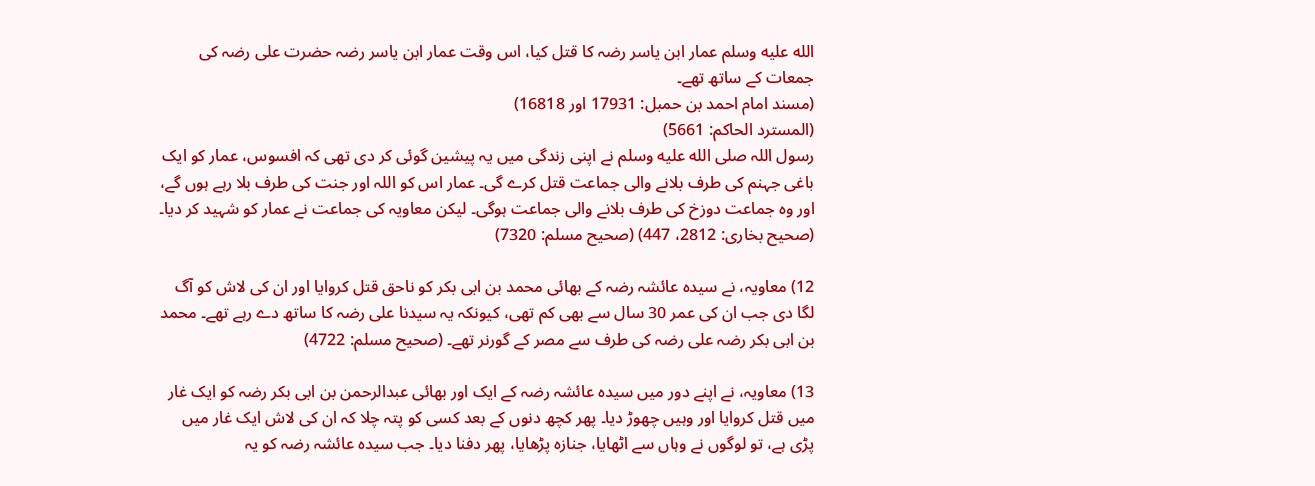الله عليه وسلم عمار ابن یاسر رضہ کا قتل کیا، اس وقت عمار ابن یاسر رضہ حضرت علی رضہ کی جمعات کے ساتھ تھے۔
(مسند امام احمد بن حمبل: 17931 اور 16818)
(المسترد الحاکم: 5661)
رسول اللہ صلى الله عليه وسلم نے اپنی زندگی میں یہ پیشین گوئی کر دی تھی کہ افسوس، عمار کو ایک باغی جہنم کی طرف بلانے والی جماعت قتل کرے گی۔ عمار اس کو اللہ اور جنت کی طرف بلا رہے ہوں گے، اور وہ جماعت دوزخ کی طرف بلانے والی جماعت ہوگی۔ لیکن معاویہ کی جماعت نے عمار کو شہید کر دیا۔
(صحیح بخاری: 2812، 447) (صحیح مسلم: 7320)

12) معاویہ، نے سیدہ عائشہ رضہ کے بھائی محمد بن ابی بکر کو ناحق قتل کروایا اور ان کی لاش کو آگ لگا دی جب ان کی عمر 30 سال سے بھی کم تھی، کیونکہ یہ سیدنا علی رضہ کا ساتھ دے رہے تھے۔ محمد بن ابی بکر رضہ علی رضہ کی طرف سے مصر کے گورنر تھے۔ (صحیح مسلم: 4722)

13) معاویہ، نے اپنے دور میں سیدہ عائشہ رضہ کے ایک اور بھائی عبدالرحمن بن ابی بکر رضہ کو ایک غار میں قتل کروایا اور وہیں چھوڑ دیا۔ پھر کچھ دنوں کے بعد کسی کو پتہ چلا کہ ان کی لاش ایک غار میں پڑی ہے، تو لوگوں نے وہاں سے اٹھایا، جنازہ پڑھایا، پھر دفنا دیا۔ جب سیدہ عائشہ رضہ کو یہ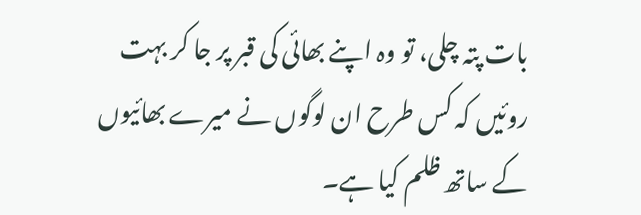بات پتہ چلی، تو وہ اپنے بھائی کی قبر پر جا کر بہت روئیں کہ کس طرح ان لوگوں نے میرے بھائیوں کے ساتھ ظلم کیا ہے۔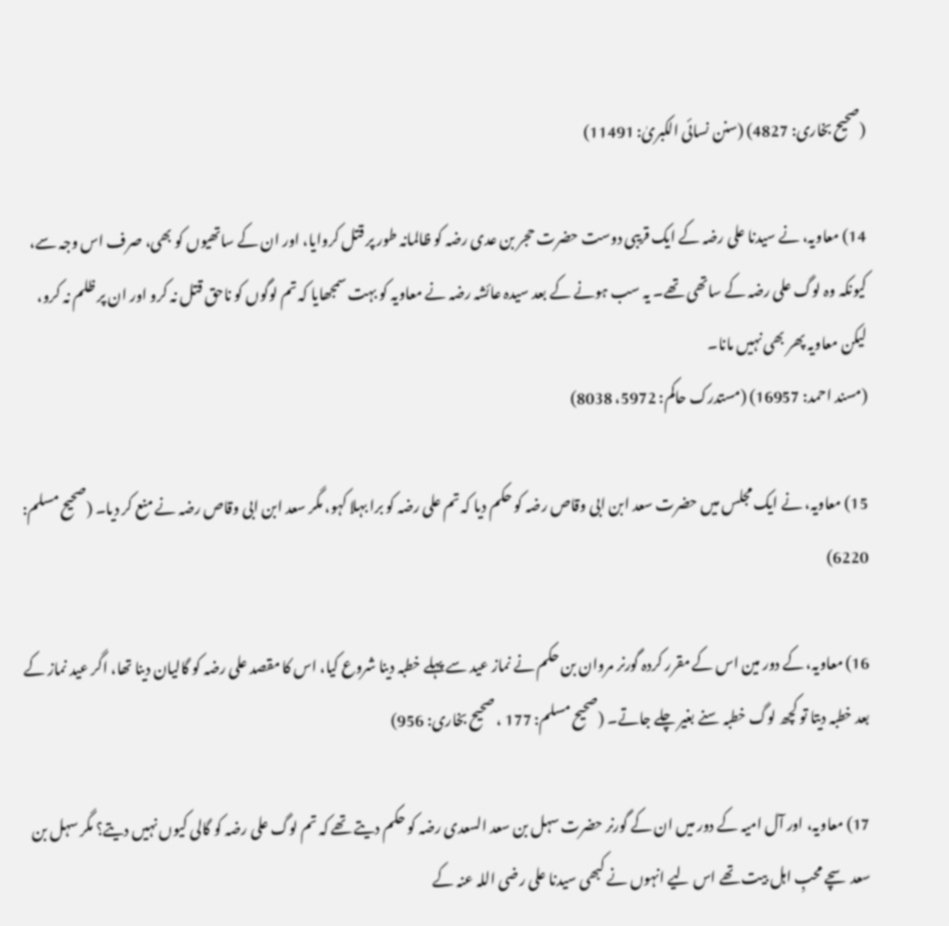(صحیح بخاری: 4827) (سنن نسائی الکبریٰ: 11491)

14) معاویہ، نے سیدنا علی رضہ کے ایک قریبی دوست حضرت حجر بن عدی رضہ کو ظالمانہ طور پر قتل کروایا، اور ان کے ساتھیوں کو بھی، صرف اس وجہ سے، کیونکہ وہ لوگ علی رضہ کے ساتھی تھے۔ یہ سب ہونے کے بعد سیدہ عائشہ رضہ نے معاویہ کو بہت سمجھایا کہ تم لوگوں کو ناحق قتل نہ کرو اور ان پر ظلم نہ کرو، لیکن معاویہ پھر بھی نہیں مانا۔
(مسند احمد: 16957) (مستدرک حاکم: 5972، 8038)

15) معاویہ، نے ایک مجلس میں حضرت سعد ابن ابی وقاص رضہ کو حکم دیا کہ تم علی رضہ کو برا بہلا کہو، مگر سعد ابن ابی وقاص رضہ نے منع کر دیا۔ (صحیح مسلم: 6220)

16) معاویہ، کے دور مین اس کے مقرر کردہ گورنر مروان بن حکم نے نماز عید سے پہلے خطبہ دینا شروع کیا، اس کا مقصد علی رضہ کو گالیان دینا تھا، اگر عید نماز کے بعد خطبہ دیتا تو کچھ لوگ خطبہ سنے بغیر چلے جاتے۔ (صحیح مسلم: 177 ، صحیح بخاری: 956)

17) معاویہ، اور آل امیہ کے دور میں ان کے گورنر حضرت سہل بن سعد السعدی رضہ کو حکم دیتے تھے کہ تم لوگ علی رضہ کو گالی کیوں نہیں دیتے؟ مگر سہل بن سعد سچے محبِ اہل بیت تھے اس لیے انہوں نے کبھی سیدنا علی رضی اللہ عنہ کے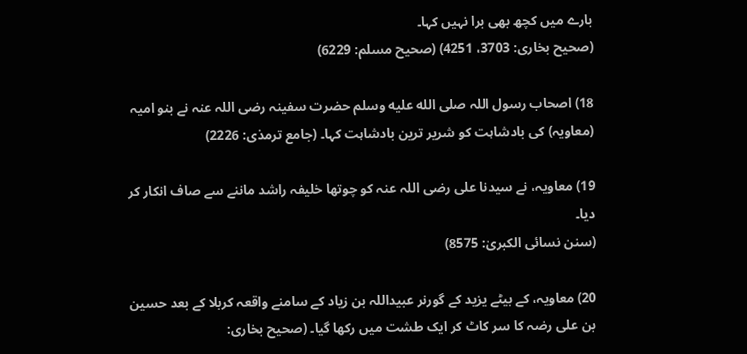بارے میں کچھ بھی برا نہیں کہا۔
(صحیح بخاری: 3703، 4251) (صحیح مسلم: 6229)

18) اصحاب رسول اللہ صلى الله عليه وسلم حضرت سفینہ رضی اللہ عنہ نے بنو امیہ (معاویہ) کی بادشاہت کو شریر ترین بادشاہت کہا۔ (جامع ترمذی: 2226)

19) معاویہ، نے سیدنا علی رضی اللہ عنہ کو چوتھا خلیفہ راشد ماننے سے صاف انکار کر دیا۔
(سنن نسائی الکبریٰ: 8575)

20) معاویہ، کے بیٹے یزید کے گورنر عبیداللہ بن زیاد کے سامنے واقعہ کربلا کے بعد حسین بن علی رضہ کا سر کاٹ کر ایک طشت میں رکھا گیا۔ (صحیح بخاری: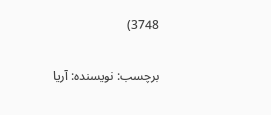3748)

برچسب: نویسنده: آریا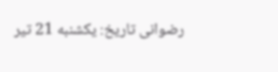رضوانی تاريخ: يکشنبه 21 تير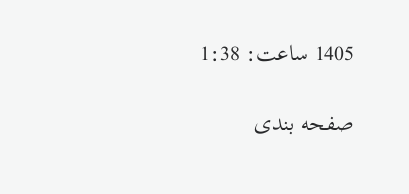1405 ساعت: 1:38

صفحه بندی